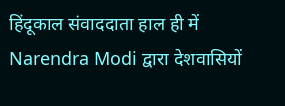हिंदूकाल संवाददाता हाल ही में Narendra Modi द्वारा देशवासियों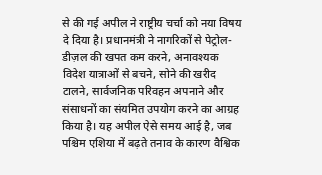से की गई अपील ने राष्ट्रीय चर्चा को नया विषय दे दिया है। प्रधानमंत्री ने नागरिकों से पेट्रोल-डीज़ल की खपत कम करने, अनावश्यक विदेश यात्राओं से बचने, सोने की खरीद टालने, सार्वजनिक परिवहन अपनाने और संसाधनों का संयमित उपयोग करने का आग्रह किया है। यह अपील ऐसे समय आई है, जब पश्चिम एशिया में बढ़ते तनाव के कारण वैश्विक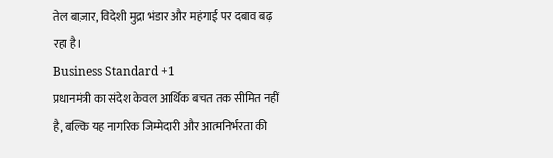तेल बाज़ार, विदेशी मुद्रा भंडार और महंगाई पर दबाव बढ़ रहा है।
Business Standard +1
प्रधानमंत्री का संदेश केवल आर्थिक बचत तक सीमित नहीं है, बल्कि यह नागरिक जिम्मेदारी और आत्मनिर्भरता की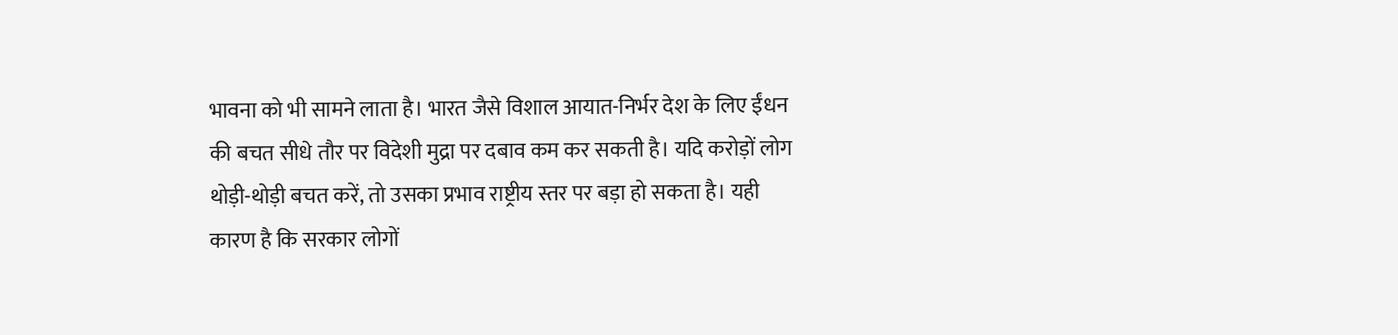भावना को भी सामने लाता है। भारत जैसे विशाल आयात-निर्भर देश के लिए ईंधन की बचत सीधे तौर पर विदेशी मुद्रा पर दबाव कम कर सकती है। यदि करोड़ों लोग थोड़ी-थोड़ी बचत करें, तो उसका प्रभाव राष्ट्रीय स्तर पर बड़ा हो सकता है। यही कारण है कि सरकार लोगों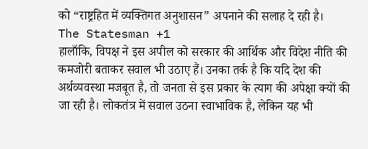को “राष्ट्रहित में व्यक्तिगत अनुशासन” अपनाने की सलाह दे रही है।
The Statesman +1
हालाँकि, विपक्ष ने इस अपील को सरकार की आर्थिक और विदेश नीति की कमजोरी बताकर सवाल भी उठाए हैं। उनका तर्क है कि यदि देश की अर्थव्यवस्था मजबूत है, तो जनता से इस प्रकार के त्याग की अपेक्षा क्यों की जा रही है। लोकतंत्र में सवाल उठना स्वाभाविक है, लेकिन यह भी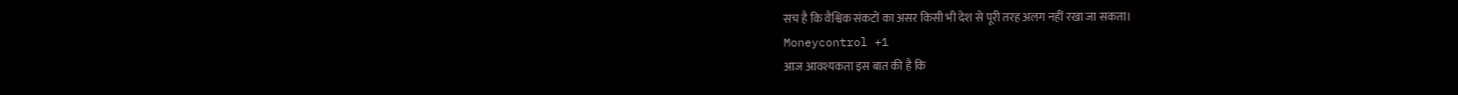सच है कि वैश्विक संकटों का असर किसी भी देश से पूरी तरह अलग नहीं रखा जा सकता।
Moneycontrol +1
आज आवश्यकता इस बात की है कि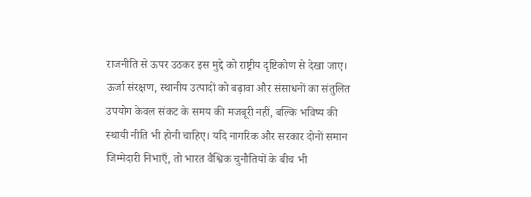राजनीति से ऊपर उठकर इस मुद्दे को राष्ट्रीय दृष्टिकोण से देखा जाए। ऊर्जा संरक्षण, स्थानीय उत्पादों को बढ़ावा और संसाधनों का संतुलित उपयोग केवल संकट के समय की मजबूरी नहीं, बल्कि भविष्य की स्थायी नीति भी होनी चाहिए। यदि नागरिक और सरकार दोनों समान जिम्मेदारी निभाएँ, तो भारत वैश्विक चुनौतियों के बीच भी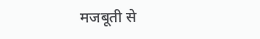मजबूती से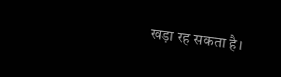खड़ा रह सकता है।